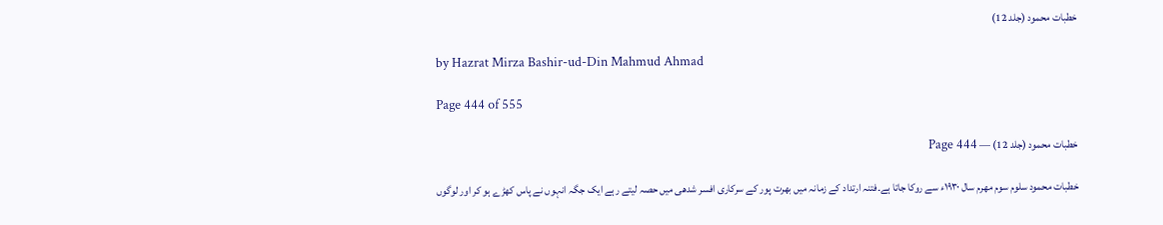خطبات محمود (جلد 12)

by Hazrat Mirza Bashir-ud-Din Mahmud Ahmad

Page 444 of 555

خطبات محمود (جلد 12) — Page 444

خطبات محمود سلوم سوم مهرم سال ۱۹۳۰ء سے روکا جاتا ہے۔فتنہ ارتداد کے زمانہ میں بھرت پور کے سرکاری افسر شدھی میں حصہ لیتے رہے ایک جگہ انہوں نے پاس کھڑے ہو کر اور لوگوں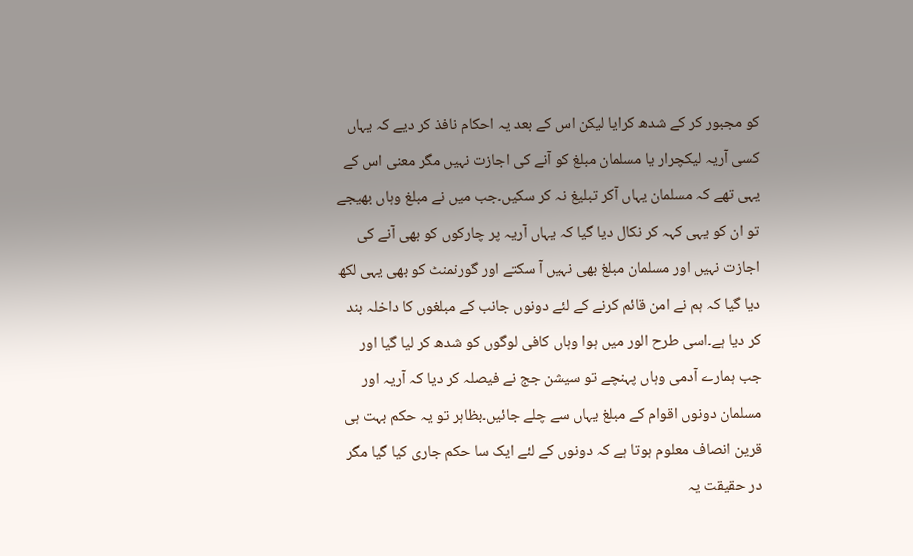کو مجبور کر کے شدھ کرایا لیکن اس کے بعد یہ احکام نافذ کر دیے کہ یہاں کسی آریہ لیکچرار یا مسلمان مبلغ کو آنے کی اجازت نہیں مگر معنی اس کے یہی تھے کہ مسلمان یہاں آکر تبلیغ نہ کر سکیں۔جب میں نے مبلغ وہاں بھیجے تو ان کو یہی کہہ کر نکال دیا گیا کہ یہاں آریہ پر چارکوں کو بھی آنے کی اجازت نہیں اور مسلمان مبلغ بھی نہیں آ سکتے اور گورنمنٹ کو بھی یہی لکھ دیا گیا کہ ہم نے امن قائم کرنے کے لئے دونوں جانب کے مبلغوں کا داخلہ بند کر دیا ہے۔اسی طرح الور میں ہوا وہاں کافی لوگوں کو شدھ کر لیا گیا اور جب ہمارے آدمی وہاں پہنچے تو سیشن جج نے فیصلہ کر دیا کہ آریہ اور مسلمان دونوں اقوام کے مبلغ یہاں سے چلے جائیں۔بظاہر تو یہ حکم بہت ہی قرین انصاف معلوم ہوتا ہے کہ دونوں کے لئے ایک سا حکم جاری کیا گیا مگر در حقیقت یہ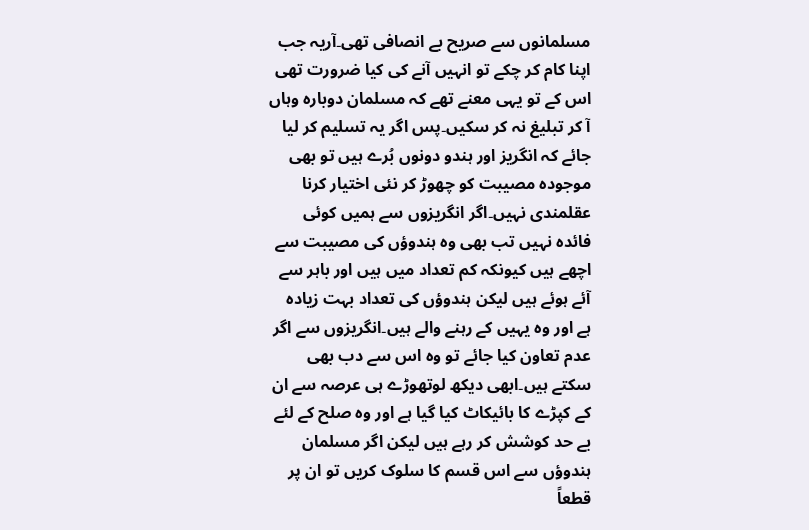مسلمانوں سے صریح بے انصافی تھی۔آریہ جب اپنا کام کر چکے تو انہیں آنے کی کیا ضرورت تھی اس کے تو یہی معنے تھے کہ مسلمان دوبارہ وہاں آ کر تبلیغ نہ کر سکیں۔پس اگر یہ تسلیم کر لیا جائے کہ انگریز اور ہندو دونوں بُرے ہیں تو بھی موجودہ مصیبت کو چھوڑ کر نئی اختیار کرنا عقلمندی نہیں۔اگر انگریزوں سے ہمیں کوئی فائدہ نہیں تب بھی وہ ہندوؤں کی مصیبت سے اچھے ہیں کیونکہ کم تعداد میں ہیں اور باہر سے آئے ہوئے ہیں لیکن ہندوؤں کی تعداد بہت زیادہ ہے اور وہ یہیں کے رہنے والے ہیں۔انگریزوں سے اگر عدم تعاون کیا جائے تو وہ اس سے دب بھی سکتے ہیں۔ابھی دیکھ لوتھوڑے ہی عرصہ سے ان کے کپڑے کا بائیکاٹ کیا گیا ہے اور وہ صلح کے لئے بے حد کوشش کر رہے ہیں لیکن اگر مسلمان ہندوؤں سے اس قسم کا سلوک کریں تو ان پر قطعاً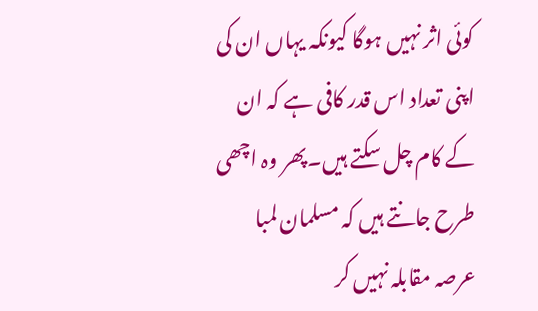کوئی اثر نہیں ہوگا کیونکہ یہاں ان کی اپنی تعداد اس قدر کافی ہے کہ ان کے کام چل سکتے ہیں۔پھر وہ اچھی طرح جانتے ہیں کہ مسلمان لمبا عرصہ مقابلہ نہیں کر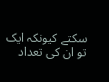سکتے کیونکہ ایک تو ان کی تعداد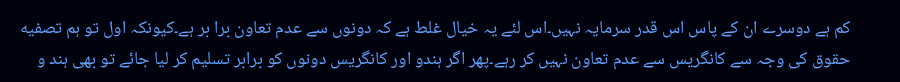کم ہے دوسرے ان کے پاس اس قدر سرمایہ نہیں۔اس لئے یہ خیال غلط ہے کہ دونوں سے عدم تعاون برا بر ہے۔کیونکہ اول تو ہم تصفیه حقوق کی وجہ سے کانگریس سے عدم تعاون نہیں کر رہے۔پھر اگر ہندو اور کانگریس دونوں کو برابر تسلیم کر لیا جائے تو بھی ہند و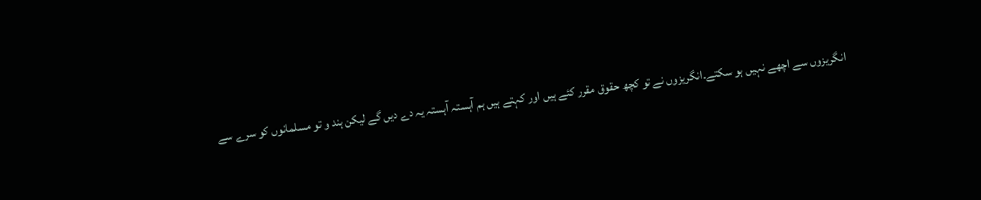انگریزوں سے اچھے نہیں ہو سکتے۔انگریزوں نے تو کچھ حقوق مقرر کئے ہیں اور کہتے ہیں ہم آہستہ آہستہ یہ دے دیں گے لیکن ہند و تو مسلمانوں کو سرے سے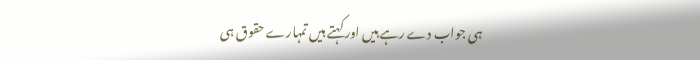ہی جواب دے رہے ہیں اور کہتے ہیں تمہارے حقوق ہی